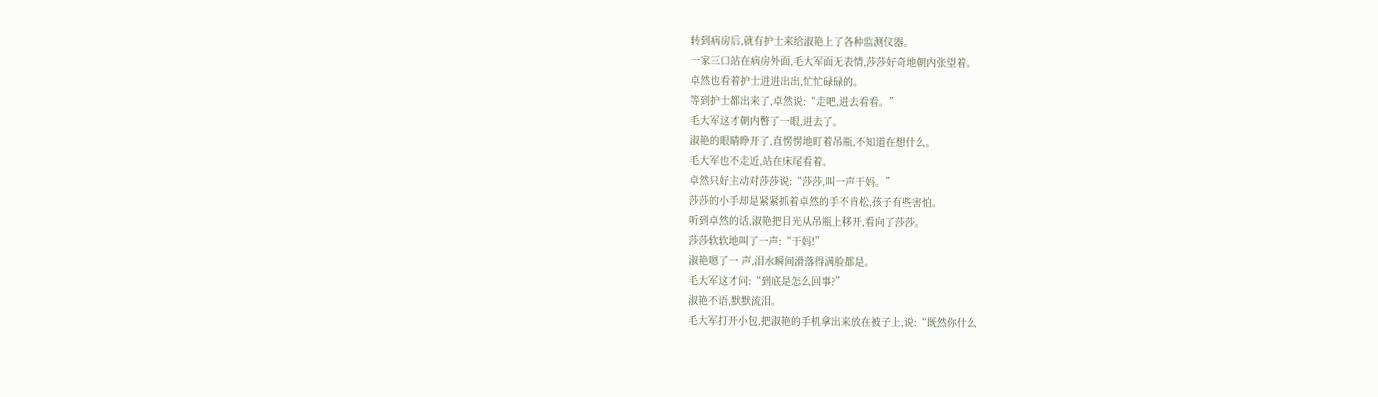转到病房后,就有护士来给淑艳上了各种监测仪器。
一家三口站在病房外面,毛大军面无表情,莎莎好奇地朝内张望着。
卓然也看着护士进进出出,忙忙碌碌的。
等到护士都出来了,卓然说:“走吧,进去看看。”
毛大军这才朝内瞥了一眼,进去了。
淑艳的眼睛睁开了,直愣愣地盯着吊瓶,不知道在想什么。
毛大军也不走近,站在床尾看着。
卓然只好主动对莎莎说:“莎莎,叫一声干妈。”
莎莎的小手却是紧紧抓着卓然的手不肯松,孩子有些害怕。
听到卓然的话,淑艳把目光从吊瓶上移开,看向了莎莎。
莎莎软软地叫了一声:“干妈!”
淑艳嗯了一 声,泪水瞬间滑落得满脸都是。
毛大军这才问:“到底是怎么回事?”
淑艳不语,默默流泪。
毛大军打开小包,把淑艳的手机拿出来放在被子上,说:“既然你什么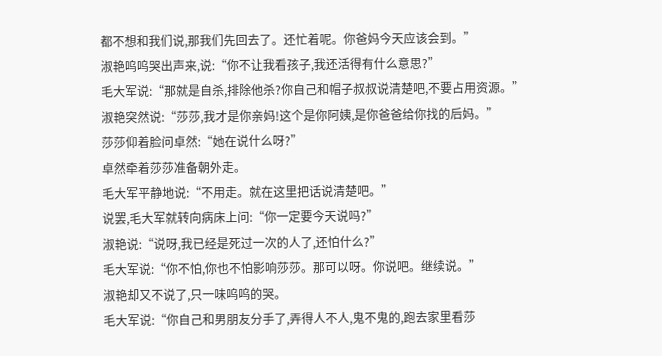都不想和我们说,那我们先回去了。还忙着呢。你爸妈今天应该会到。”
淑艳呜呜哭出声来,说:“你不让我看孩子,我还活得有什么意思?”
毛大军说:“那就是自杀,排除他杀?你自己和帽子叔叔说清楚吧,不要占用资源。”
淑艳突然说:“莎莎,我才是你亲妈!这个是你阿姨,是你爸爸给你找的后妈。”
莎莎仰着脸问卓然:“她在说什么呀?”
卓然牵着莎莎准备朝外走。
毛大军平静地说:“不用走。就在这里把话说清楚吧。”
说罢,毛大军就转向病床上问:“你一定要今天说吗?”
淑艳说:“说呀,我已经是死过一次的人了,还怕什么?”
毛大军说:“你不怕,你也不怕影响莎莎。那可以呀。你说吧。继续说。”
淑艳却又不说了,只一味呜呜的哭。
毛大军说:“你自己和男朋友分手了,弄得人不人,鬼不鬼的,跑去家里看莎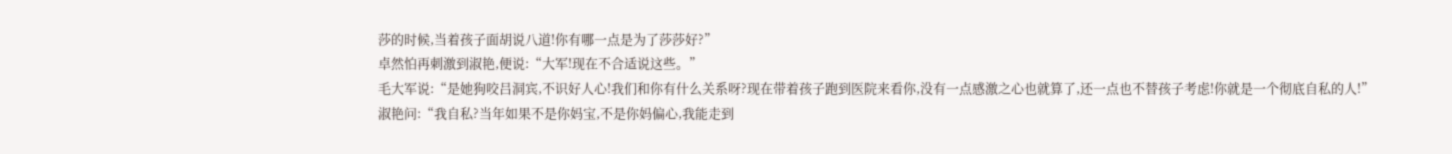莎的时候,当着孩子面胡说八道!你有哪一点是为了莎莎好?”
卓然怕再刺激到淑艳,便说:“大军!现在不合适说这些。”
毛大军说:“是她狗咬吕洞宾,不识好人心!我们和你有什么关系呀?现在带着孩子跑到医院来看你,没有一点感激之心也就算了,还一点也不替孩子考虑!你就是一个彻底自私的人!”
淑艳问:“我自私?当年如果不是你妈宝,不是你妈偏心,我能走到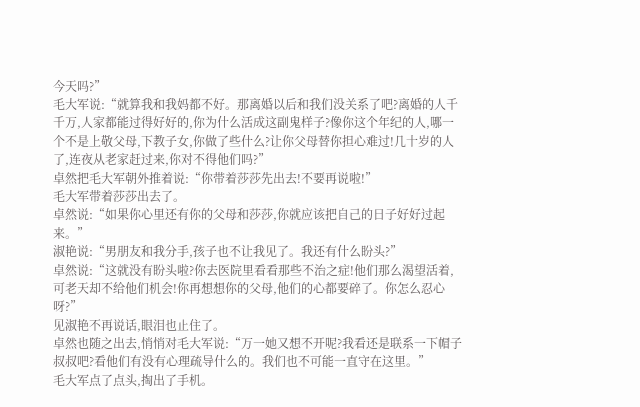今天吗?”
毛大军说:“就算我和我妈都不好。那离婚以后和我们没关系了吧?离婚的人千千万,人家都能过得好好的,你为什么活成这副鬼样子?像你这个年纪的人,哪一个不是上敬父母,下教子女,你做了些什么?让你父母替你担心难过!几十岁的人了,连夜从老家赶过来,你对不得他们吗?”
卓然把毛大军朝外推着说:“你带着莎莎先出去!不要再说啦!”
毛大军带着莎莎出去了。
卓然说:“如果你心里还有你的父母和莎莎,你就应该把自己的日子好好过起来。”
淑艳说:“男朋友和我分手,孩子也不让我见了。我还有什么盼头?”
卓然说:“这就没有盼头啦?你去医院里看看那些不治之症!他们那么渴望活着,可老天却不给他们机会!你再想想你的父母,他们的心都要碎了。你怎么忍心呀?”
见淑艳不再说话,眼泪也止住了。
卓然也随之出去,悄悄对毛大军说:“万一她又想不开呢?我看还是联系一下帽子叔叔吧?看他们有没有心理疏导什么的。我们也不可能一直守在这里。”
毛大军点了点头,掏出了手机。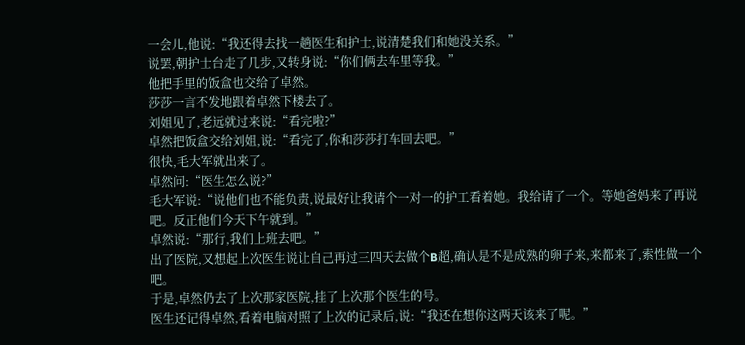一会儿,他说:“我还得去找一趟医生和护士,说清楚我们和她没关系。”
说罢,朝护士台走了几步,又转身说:“你们俩去车里等我。”
他把手里的饭盒也交给了卓然。
莎莎一言不发地跟着卓然下楼去了。
刘姐见了,老远就过来说:“看完啦?”
卓然把饭盒交给刘姐,说:“看完了,你和莎莎打车回去吧。”
很快,毛大军就出来了。
卓然问:“医生怎么说?”
毛大军说:“说他们也不能负责,说最好让我请个一对一的护工看着她。我给请了一个。等她爸妈来了再说吧。反正他们今天下午就到。”
卓然说:“那行,我们上班去吧。”
出了医院,又想起上次医生说让自己再过三四天去做个B超,确认是不是成熟的卵子来,来都来了,索性做一个吧。
于是,卓然仍去了上次那家医院,挂了上次那个医生的号。
医生还记得卓然,看着电脑对照了上次的记录后,说:“我还在想你这两天该来了呢。”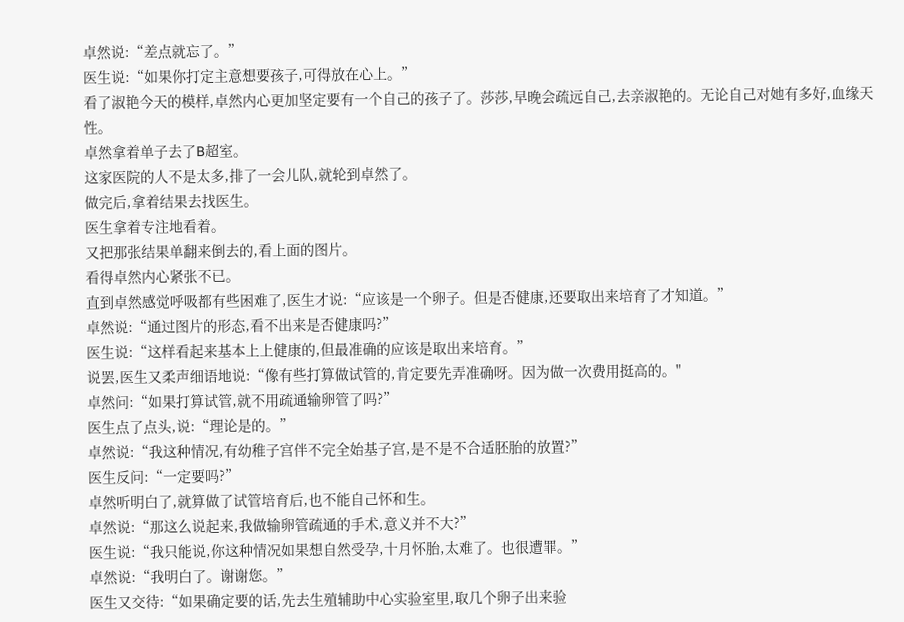卓然说:“差点就忘了。”
医生说:“如果你打定主意想要孩子,可得放在心上。”
看了淑艳今天的模样,卓然内心更加坚定要有一个自己的孩子了。莎莎,早晚会疏远自己,去亲淑艳的。无论自己对她有多好,血缘天性。
卓然拿着单子去了B超室。
这家医院的人不是太多,排了一会儿队,就轮到卓然了。
做完后,拿着结果去找医生。
医生拿着专注地看着。
又把那张结果单翻来倒去的,看上面的图片。
看得卓然内心紧张不已。
直到卓然感觉呼吸都有些困难了,医生才说:“应该是一个卵子。但是否健康,还要取出来培育了才知道。”
卓然说:“通过图片的形态,看不出来是否健康吗?”
医生说:“这样看起来基本上上健康的,但最准确的应该是取出来培育。”
说罢,医生又柔声细语地说:“像有些打算做试管的,肯定要先弄准确呀。因为做一次费用挺高的。"
卓然问:“如果打算试管,就不用疏通输卵管了吗?”
医生点了点头,说:“理论是的。”
卓然说:“我这种情况,有幼稚子宫伴不完全始基子宫,是不是不合适胚胎的放置?”
医生反问:“一定要吗?”
卓然听明白了,就算做了试管培育后,也不能自己怀和生。
卓然说:“那这么说起来,我做输卵管疏通的手术,意义并不大?”
医生说:“我只能说,你这种情况如果想自然受孕,十月怀胎,太难了。也很遭罪。”
卓然说:“我明白了。谢谢您。”
医生又交待:“如果确定要的话,先去生殖辅助中心实验室里,取几个卵子出来验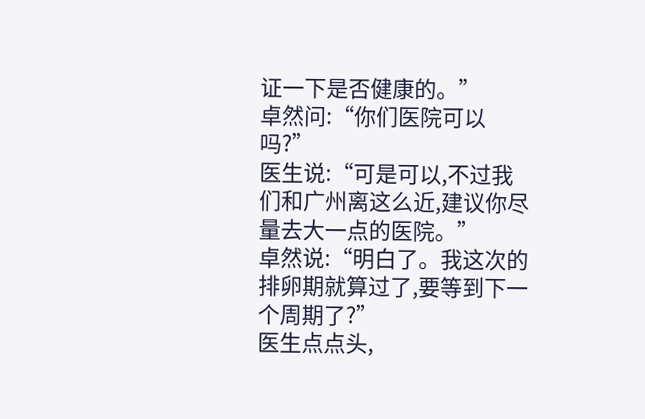证一下是否健康的。”
卓然问:“你们医院可以吗?”
医生说:“可是可以,不过我们和广州离这么近,建议你尽量去大一点的医院。”
卓然说:“明白了。我这次的排卵期就算过了,要等到下一个周期了?”
医生点点头,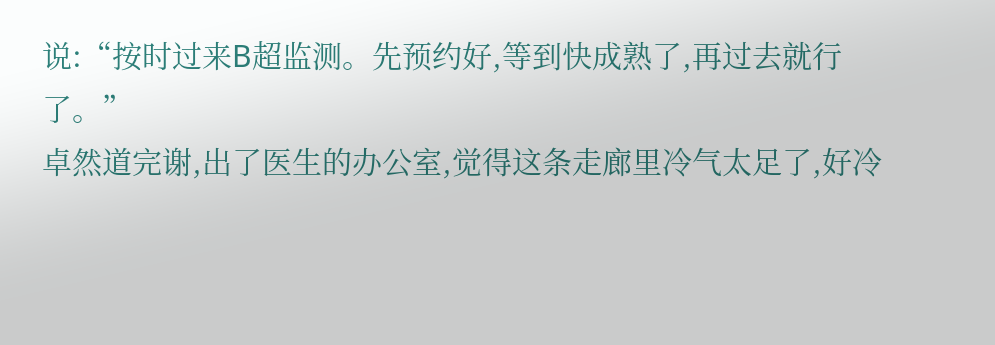说:“按时过来B超监测。先预约好,等到快成熟了,再过去就行了。”
卓然道完谢,出了医生的办公室,觉得这条走廊里冷气太足了,好冷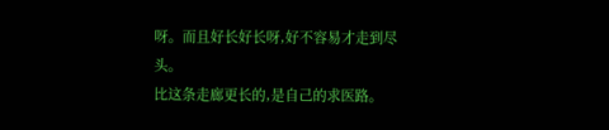呀。而且好长好长呀,好不容易才走到尽头。
比这条走廊更长的,是自己的求医路。